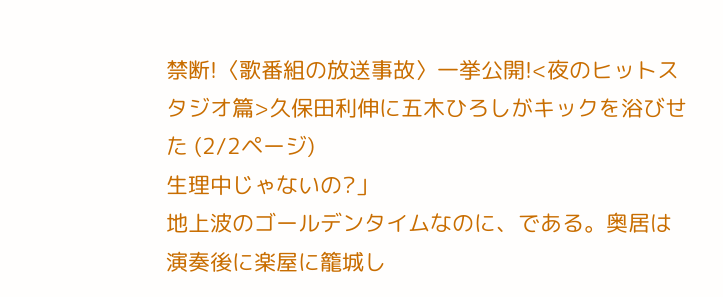禁断!〈歌番組の放送事故〉一挙公開!<夜のヒットスタジオ篇>久保田利伸に五木ひろしがキックを浴びせた (2/2ページ)
生理中じゃないの?」
地上波のゴールデンタイムなのに、である。奥居は演奏後に楽屋に籠城し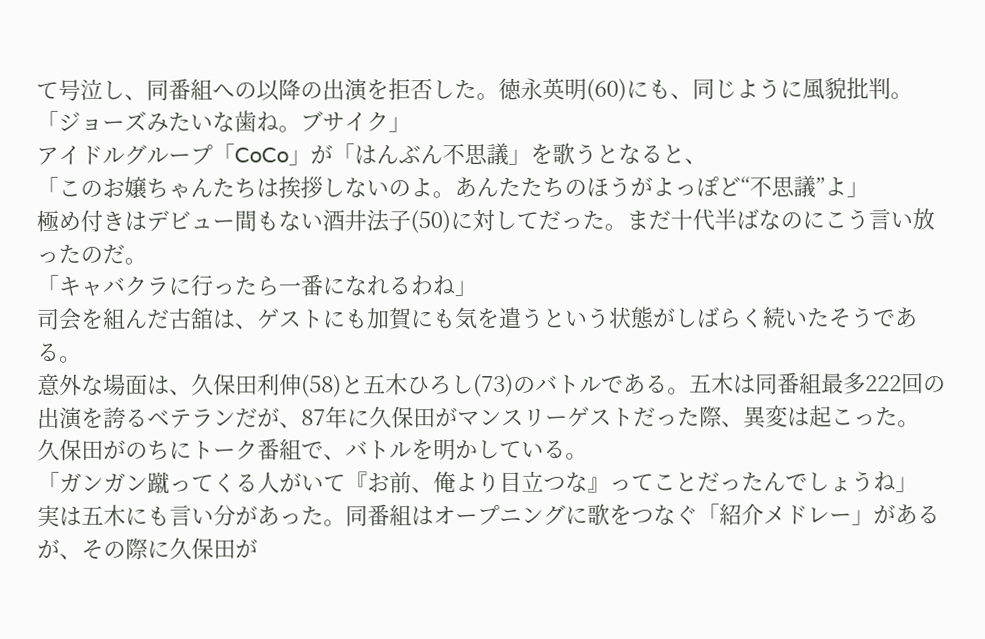て号泣し、同番組への以降の出演を拒否した。徳永英明(60)にも、同じように風貌批判。
「ジョーズみたいな歯ね。ブサイク」
アイドルグループ「CoCo」が「はんぶん不思議」を歌うとなると、
「このお嬢ちゃんたちは挨拶しないのよ。あんたたちのほうがよっぽど“不思議”よ」
極め付きはデビュー間もない酒井法子(50)に対してだった。まだ十代半ばなのにこう言い放ったのだ。
「キャバクラに行ったら一番になれるわね」
司会を組んだ古舘は、ゲストにも加賀にも気を遣うという状態がしばらく続いたそうである。
意外な場面は、久保田利伸(58)と五木ひろし(73)のバトルである。五木は同番組最多222回の出演を誇るベテランだが、87年に久保田がマンスリーゲストだった際、異変は起こった。
久保田がのちにトーク番組で、バトルを明かしている。
「ガンガン蹴ってくる人がいて『お前、俺より目立つな』ってことだったんでしょうね」
実は五木にも言い分があった。同番組はオープニングに歌をつなぐ「紹介メドレー」があるが、その際に久保田が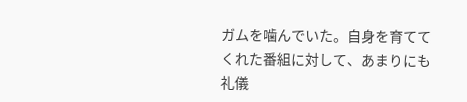ガムを噛んでいた。自身を育ててくれた番組に対して、あまりにも礼儀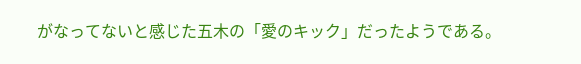がなってないと感じた五木の「愛のキック」だったようである。